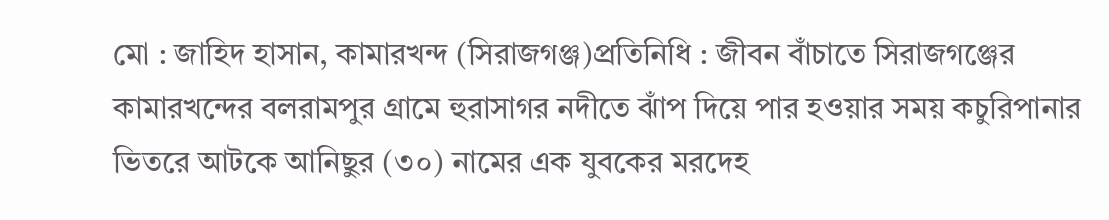মো : জাহিদ হাসান, কামারখন্দ (সিরাজগঞ্জ)প্রতিনিধি : জীবন বাঁচাতে সিরাজগঞ্জের কামারখন্দের বলরামপুর গ্রামে হুরাসাগর নদীতে ঝাঁপ দিয়ে পার হওয়ার সময় কচুরিপানার ভিতরে আটকে আনিছুর (৩০) নামের এক যুবকের মরদেহ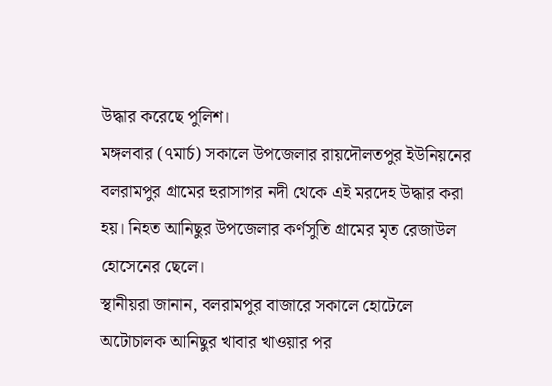উদ্ধার করেছে পুলিশ।
মঙ্গলবার (৭মার্চ) সকালে উপজেলার রায়দৌলতপুর ইউনিয়নের বলরামপুর গ্রামের হুরাসাগর নদী থেকে এই মরদেহ উদ্ধার করা হয়। নিহত আনিছুর উপজেলার কর্ণসুতি গ্রামের মৃত রেজাউল হোসেনের ছেলে।
স্থানীয়রা জানান, বলরামপুর বাজারে সকালে হোটেলে অটোচালক আনিছুর খাবার খাওয়ার পর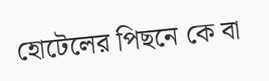হোটেলের পিছনে কে বা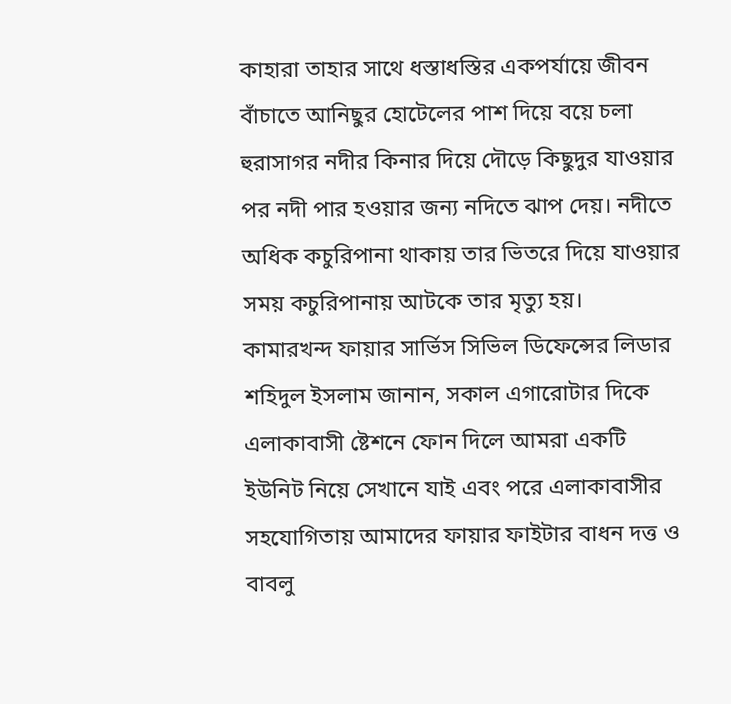কাহারা তাহার সাথে ধস্তাধস্তির একপর্যায়ে জীবন বাঁচাতে আনিছুর হোটেলের পাশ দিয়ে বয়ে চলা হুরাসাগর নদীর কিনার দিয়ে দৌড়ে কিছুদুর যাওয়ার পর নদী পার হওয়ার জন্য নদিতে ঝাপ দেয়। নদীতে অধিক কচুরিপানা থাকায় তার ভিতরে দিয়ে যাওয়ার সময় কচুরিপানায় আটকে তার মৃত্যু হয়।
কামারখন্দ ফায়ার সার্ভিস সিভিল ডিফেন্সের লিডার শহিদুল ইসলাম জানান, সকাল এগারোটার দিকে এলাকাবাসী ষ্টেশনে ফোন দিলে আমরা একটি ইউনিট নিয়ে সেখানে যাই এবং পরে এলাকাবাসীর সহযোগিতায় আমাদের ফায়ার ফাইটার বাধন দত্ত ও বাবলু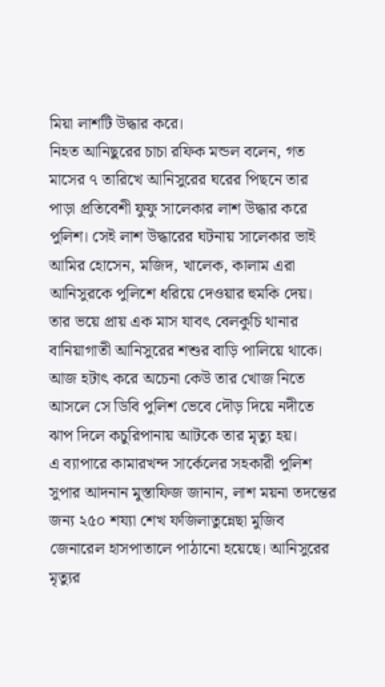মিয়া লাশটি উদ্ধার করে।
নিহত আনিছুরের চাচা রফিক মন্ডল বলেন, গত মাসের ৭ তারিখে আনিসুরের ঘরের পিছনে তার পাড়া প্রতিবেশী ফুফু সালেকার লাশ উদ্ধার করে পুলিশ। সেই লাশ উদ্ধারের ঘটনায় সালেকার ভাই আমির হোসেন, মজিদ, খালেক, কালাম এরা আনিসুরকে পুলিশে ধরিয়ে দেওয়ার হুমকি দেয়। তার ভয়ে প্রায় এক মাস যাবৎ বেলকুচি থানার বানিয়াগাতী আনিসুরের শশুর বাড়ি পালিয়ে থাকে। আজ হটাৎ করে অচেনা কেউ তার খোজ নিতে আসলে সে ডিবি পুলিশ ভেবে দৌড় দিয়ে নদীতে ঝাপ দিলে কচুরিপানায় আটকে তার মৃত্যু হয়।
এ ব্যাপারে কামারখন্দ সার্কেলের সহকারী পুলিশ সুপার আদনান মুস্তাফিজ জানান, লাশ ময়না তদন্তের জন্য ২৫০ শয্যা শেখ ফজিলাতুন্নেছা মুজিব জেনারেল হাসপাতালে পাঠানো হয়েছে। আনিসুরের মৃত্যুর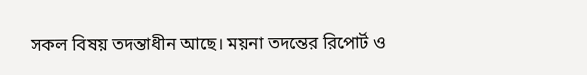সকল বিষয় তদন্তাধীন আছে। ময়না তদন্তের রিপোর্ট ও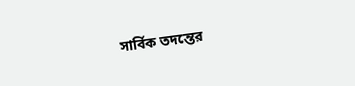সার্বিক তদন্তের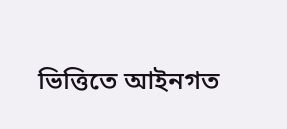ভিত্তিতে আইনগত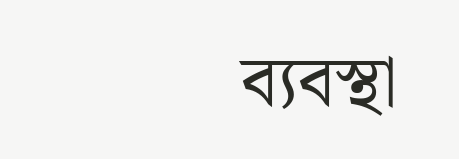ব্যবস্থা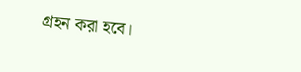গ্রহন করা হবে।